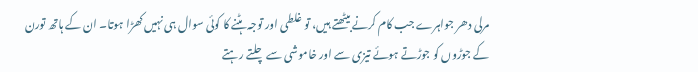مرلی دھر جواہرے جب کام کرنے بیٹھتے ہیں، تو غلطی اور توجہ ہٹنے کا کوئی سوال ہی نہیں کھڑا ہوتا۔ ان کے ہاتھ تورن کے جوڑوں کو جوڑتے ہوئے تیزی سے اور خاموشی سے چلتے رہتے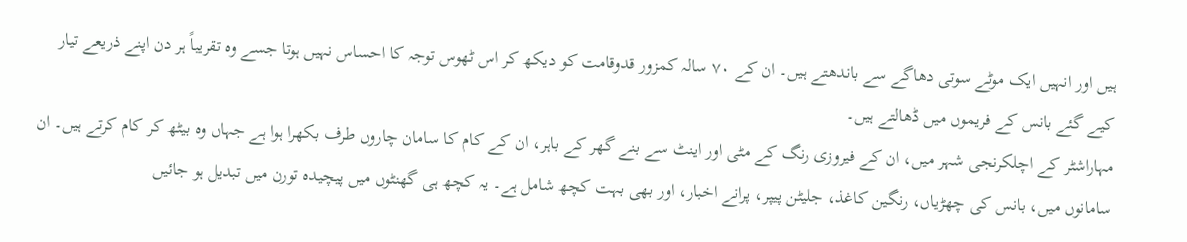ہیں اور انہیں ایک موٹے سوتی دھاگے سے باندھتے ہیں۔ ان کے ۷۰ سالہ کمزور قدوقامت کو دیکھ کر اس ٹھوس توجہ کا احساس نہیں ہوتا جسے وہ تقریباً ہر دن اپنے ذریعے تیار کیے گئے بانس کے فریموں میں ڈھالتے ہیں۔
مہاراشٹر کے اچلکرنجی شہر میں، ان کے فیروزی رنگ کے مٹی اور اینٹ سے بنے گھر کے باہر، ان کے کام کا سامان چاروں طرف بکھرا ہوا ہے جہاں وہ بیٹھ کر کام کرتے ہیں۔ ان سامانوں میں، بانس کی چھڑیاں، رنگین کاغذ، جلیٹن پیپر، پرانے اخبار، اور بھی بہت کچھ شامل ہے۔ یہ کچھ ہی گھنٹوں میں پیچیدہ تورن میں تبدیل ہو جائیں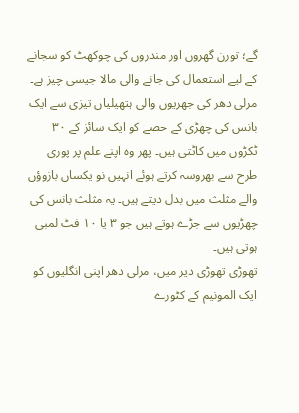گے؛ تورن گھروں اور مندروں کی چوکھٹ کو سجانے کے لیے استعمال کی جانے والی مالا جیسی چیز ہے۔
مرلی دھر کی جھریوں والی ہتھیلیاں تیزی سے ایک بانس کی چھڑی کے حصے کو ایک سائز کے ۳۰ ٹکڑوں میں کاٹتی ہیں۔ پھر وہ اپنے علم پر پوری طرح سے بھروسہ کرتے ہوئے انہیں نو یکساں بازوؤں والے مثلث میں بدل دیتے ہیں۔ یہ مثلث بانس کی چھڑیوں سے جڑے ہوتے ہیں جو ۳ یا ۱۰ فٹ لمبی ہوتی ہیں۔
تھوڑی تھوڑی دیر میں، مرلی دھر اپنی انگلیوں کو ایک المونیم کے کٹورے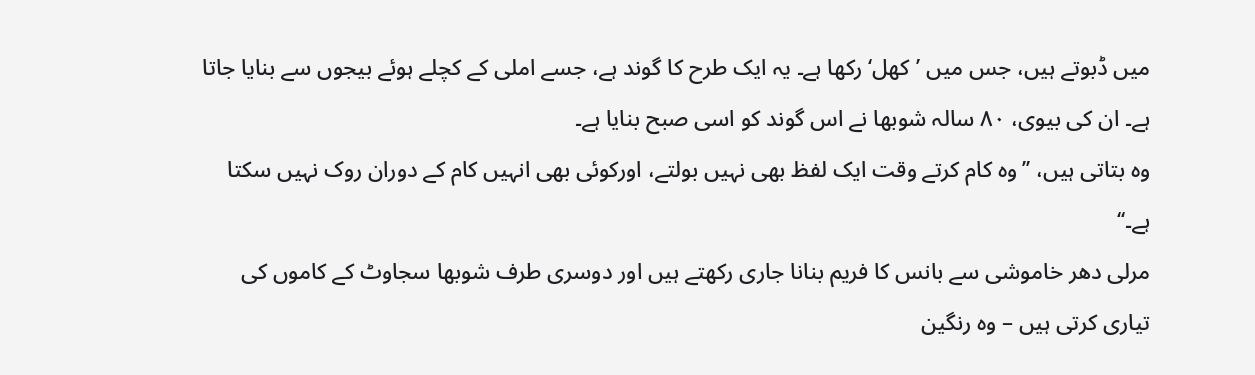میں ڈبوتے ہیں، جس میں ’کھل‘ رکھا ہے۔ یہ ایک طرح کا گوند ہے، جسے املی کے کچلے ہوئے بیجوں سے بنایا جاتا ہے۔ ان کی بیوی، ۸۰ سالہ شوبھا نے اس گوند کو اسی صبح بنایا ہے۔
وہ بتاتی ہیں، ’’وہ کام کرتے وقت ایک لفظ بھی نہیں بولتے، اورکوئی بھی انہیں کام کے دوران روک نہیں سکتا ہے۔‘‘
مرلی دھر خاموشی سے بانس کا فریم بنانا جاری رکھتے ہیں اور دوسری طرف شوبھا سجاوٹ کے کاموں کی تیاری کرتی ہیں – وہ رنگین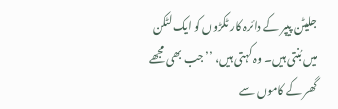جلیٹن پیپر کے دائرہ کار ٹکڑوں کو ایک لٹکن میں بُنتی ہیں۔ وہ کہتی ہیں، ’’جب بھی مجھے گھر کے کاموں سے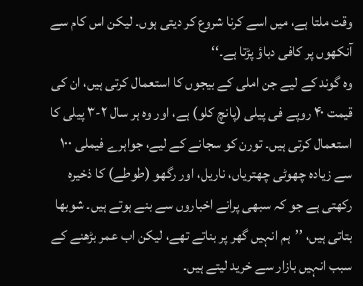وقت ملتا ہے، میں اسے کرنا شروع کر دیتی ہوں۔ لیکن اس کام سے آنکھوں پر کافی دباؤ پڑتا ہے۔‘‘
وہ گوند کے لیے جن املی کے بیجوں کا استعمال کرتی ہیں، ان کی قیمت ۴۰ روپے فی پیلی (پانچ کلو) ہے، اور وہ ہر سال ۲-۳ پیلی کا استعمال کرتی ہیں۔ تورن کو سجانے کے لیے، جواہرے فیملی ۱۰۰ سے زیادہ چھوٹی چھتریاں، ناریل، اور رگھو (طوطے) کا ذخیرہ رکھتی ہے جو کہ سبھی پرانے اخباروں سے بنے ہوتے ہیں۔ شوبھا بتاتی ہیں، ’’ہم انہیں گھر پر بناتے تھے، لیکن اب عمر بڑھنے کے سبب انہیں بازار سے خرید لیتے ہیں۔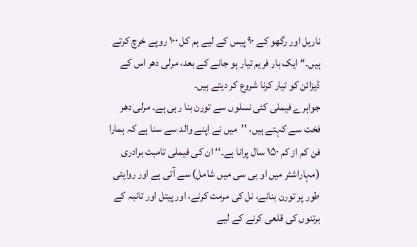ناریل اور رگھو کے ۹۰ پیس کے لیے ہم کل ۱۰۰ روپے خرچ کرتے ہیں۔‘‘ ایک بار فریم تیار ہو جانے کے بعد، مرلی دھر اس کے ڈیزائن کو تیار کرنا شروع کر دیتے ہیں۔
جواہرے فیملی کئی نسلوں سے تورن بنا رہی ہے۔ مرلی دھر فخت سے کہتے ہیں، ’’میں نے اپنے والد سے سنا ہے کہ ہمارا فن کم از کم ۱۵۰ سال پرانا ہے۔‘‘ ان کی فیملی تامبت برادری (مہاراشٹر میں او بی سی میں شامل) سے آتی ہے اور روایتی طور پر تورن بنانے، نل کی مرمت کرنے، اور پیتل اور تانبہ کے برتنوں کی قلعی کرنے کے لیے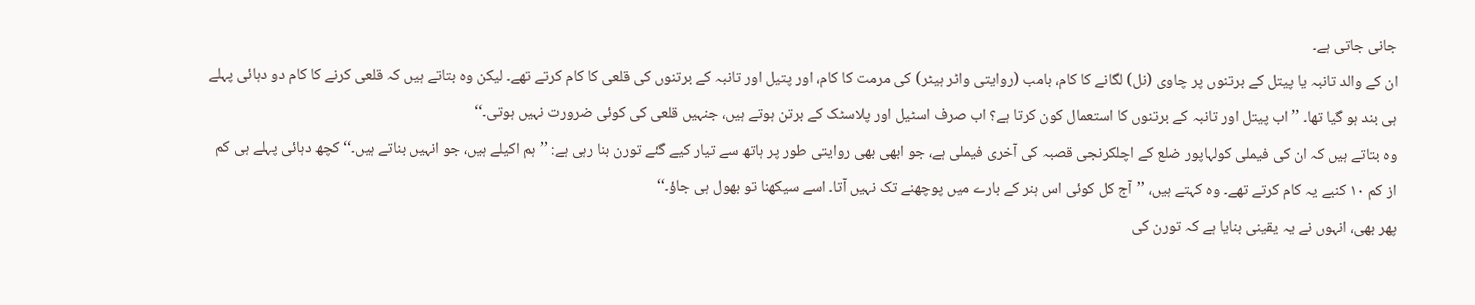جانی جاتی ہے۔
ان کے والد تانبہ یا پیتل کے برتنوں پر چاوی (نل) لگانے کا کام، بامب (روایتی واٹر ہیٹر) کی مرمت کا کام، اور پتیل اور تانبہ کے برتنوں کی قلعی کا کام کرتے تھے۔ لیکن وہ بتاتے ہیں کہ قلعی کرنے کا کام دو دہائی پہلے ہی بند ہو گیا تھا۔ ’’اب پیتل اور تانبہ کے برتنوں کا استعمال کون کرتا ہے؟ اب صرف اسٹیل اور پلاسٹک کے برتن ہوتے ہیں، جنہیں قلعی کی کوئی ضرورت نہیں ہوتی۔‘‘
وہ بتاتے ہیں کہ ان کی فیملی کولہاپور ضلع کے اچلکرنجی قصبہ کی آخری فیملی ہے، جو ابھی بھی روایتی طور پر ہاتھ سے تیار کیے گئے تورن بنا رہی ہے: ’’ہم اکیلے ہیں، جو انہیں بناتے ہیں۔‘‘ کچھ دہائی پہلے ہی کم از کم ۱۰ کنبے یہ کام کرتے تھے۔ وہ کہتے ہیں، ’’آج کل کوئی اس ہنر کے بارے میں پوچھنے تک نہیں آتا۔ اسے سیکھنا تو بھول ہی جاؤ۔‘‘
پھر بھی، انہوں نے یہ یقینی بنایا ہے کہ تورن کی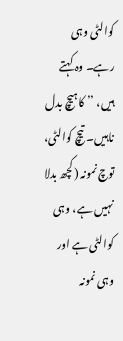کوالٹی وہی رہے۔ وہ کہتے ہیں، ’’ کاہیچ بدل ناہیں۔ تیچ کوالٹی، توچ نمونہ (کچھ بدلا نہیں ہے، وہی کوالٹی ہے اور وہی نمونہ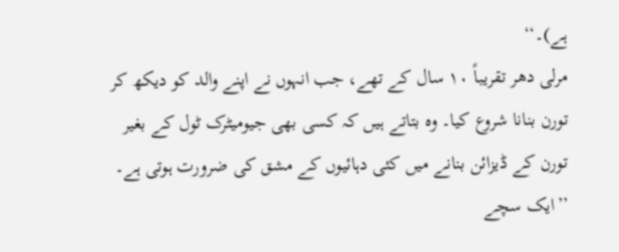ہے)۔‘‘
مرلی دھر تقریباً ۱۰ سال کے تھے، جب انہوں نے اپنے والد کو دیکھ کر تورن بنانا شروع کیا۔ وہ بتاتے ہیں کہ کسی بھی جیومیٹرک ٹول کے بغیر تورن کے ڈیزائن بنانے میں کئی دہائیوں کے مشق کی ضرورت ہوتی ہے۔ ’’ایک سچے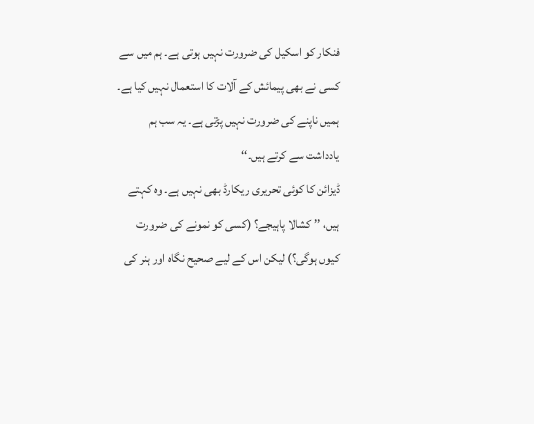فنکار کو اسکیل کی ضرورت نہیں ہوتی ہے۔ ہم میں سے کسی نے بھی پیمائش کے آلات کا استعمال نہیں کیا ہے۔ ہمیں ناپنے کی ضرورت نہیں پڑتی ہے۔ یہ سب ہم یادداشت سے کرتے ہیں۔‘‘
ڈیزائن کا کوئی تحریری ریکارڈ بھی نہیں ہے۔ وہ کہتے ہیں، ’’ کشالا پاہیجے؟ (کسی کو نمونے کی ضرورت کیوں ہوگی؟) لیکن اس کے لیے صحیح نگاہ اور ہنر کی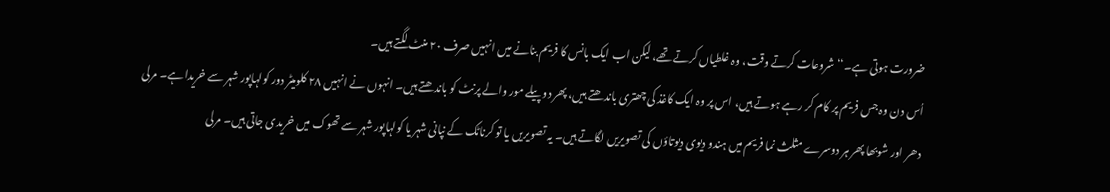ضرورت ہوتی ہے۔‘‘ شروعات کرتے وقت، وہ غلطیاں کرتے تھے، لیکن اب ایک بانس کا فریم بنانے میں انہیں صرف ۲۰ منٹ لگتے ہیں۔
اُس دن وہ جس فریم پر کام کر رہے ہوتے ہیں، اس پر وہ ایک کاغذ کی چھتری باندھتے ہیں، پھر دو پیلے مور والے پرنٹ کو باندھتے ہیں۔ انہوں نے انہیں ۲۸ کلومیٹر دور کولہاپور شہر سے خریدا ہے۔ مرلی دھر اور شوبھا پھر ہر دوسرے مثلث نما فریم میں ہندو دیوی دیوتاؤں کی تصویریں لگاتے ہیں۔ یہ تصویریں یا تو کرناٹک کے نپانی شہر یا کولہاپور شہر سے تھوک میں خریدی جاتی ہیں۔ مرلی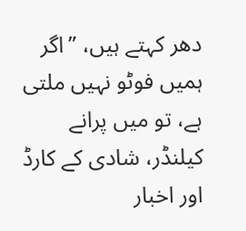دھر کہتے ہیں، ’’اگر ہمیں فوٹو نہیں ملتی ہے، تو میں پرانے کیلنڈر، شادی کے کارڈ اور اخبار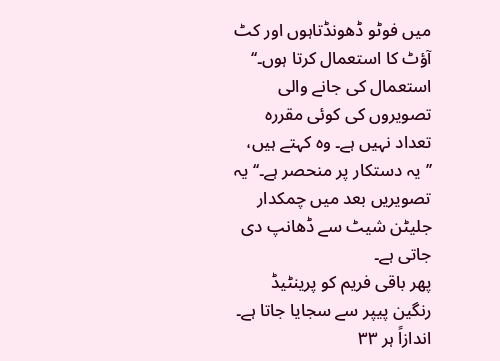میں فوٹو ڈھونڈتاہوں اور کٹ آؤٹ کا استعمال کرتا ہوں۔‘‘ استعمال کی جانے والی تصویروں کی کوئی مقررہ تعداد نہیں ہے۔ وہ کہتے ہیں، ’’یہ دستکار پر منحصر ہے۔‘‘ یہ تصویریں بعد میں چمکدار جلیٹن شیٹ سے ڈھانپ دی جاتی ہے۔
پھر باقی فریم کو پرینٹیڈ رنگین پیپر سے سجایا جاتا ہے۔ اندازاً ہر ۳۳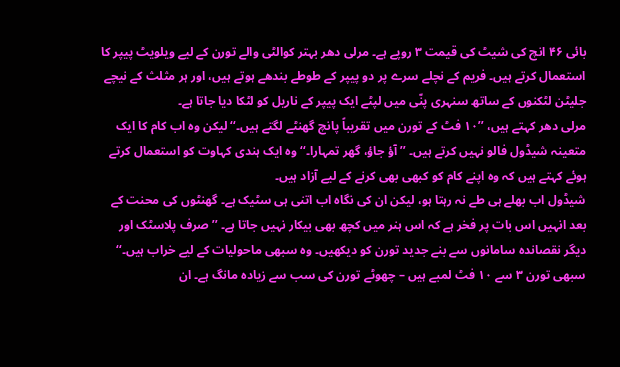بائی ۴۶ انچ کی شیٹ کی قیمت ۳ روپے ہے۔ مرلی دھر بہتر کوالٹی والے تورن کے لیے ویلویٹ پیپر کا استعمال کرتے ہیں۔ فریم کے نچلے سرے پر دو پیپر کے طوطے بندھے ہوتے ہیں، اور ہر مثلث کے نیچے جلیٹن لٹکنوں کے ساتھ سنہری پنّی میں لپٹے ایک پیپر کے ناریل کو لٹکا دیا جاتا ہے۔
مرلی دھر کہتے ہیں، ’’۱۰ فٹ کے تورن میں تقریباً پانچ گھنٹے لگتے ہیں۔‘‘ لیکن وہ اب کام کا ایک متعینہ شیڈول فالو نہیں کرتے ہیں۔ ’’آؤ جاؤ، گھر تمہارا۔‘‘ وہ ایک ہندی کہاوت کو استعمال کرتے ہوئے کہتے ہیں کہ وہ اپنے کام کو کبھی بھی کرنے کے لیے آزاد ہیں۔
شیڈول اب بھلے ہی طے نہ رہتا ہو، لیکن ان کی نگاہ اب اتنی ہی سٹیک ہے۔ گھنٹوں کی محنت کے بعد انہیں اس بات پر فخر ہے کہ اس ہنر میں کچھ بھی بیکار نہیں جاتا ہے۔ ’’صرف پلاسٹک اور دیگر نقصاندہ سامانوں سے بنے جدید تورن کو دیکھیں۔ وہ سبھی ماحولیات کے لیے خراب ہیں۔‘‘
سبھی تورن ۳ سے ۱۰ فٹ لمبے ہیں – چھوٹے تورن کی سب سے زیادہ مانگ ہے۔ ان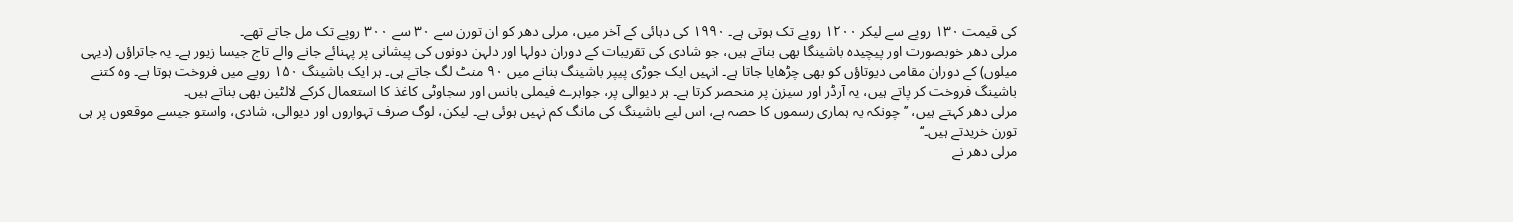کی قیمت ۱۳۰ روپے سے لیکر ۱۲۰۰ روپے تک ہوتی ہے۔ ۱۹۹۰ کی دہائی کے آخر میں، مرلی دھر کو ان تورن سے ۳۰ سے ۳۰۰ روپے تک مل جاتے تھے۔
مرلی دھر خوبصورت اور پیچیدہ باشینگا بھی بناتے ہیں، جو شادی کی تقریبات کے دوران دولہا اور دلہن دونوں کی پیشانی پر پہنائے جانے والے تاج جیسا زیور ہے۔ یہ جاتراؤں (دیہی میلوں) کے دوران مقامی دیوتاؤں کو بھی چڑھایا جاتا ہے۔ انہیں ایک جوڑی پیپر باشینگ بنانے میں ۹۰ منٹ لگ جاتے ہی۔ ہر ایک باشینگ ۱۵۰ روپے میں فروخت ہوتا ہے۔ وہ کتنے باشینگ فروخت کر پاتے ہیں، یہ آرڈر اور سیزن پر منحصر کرتا ہے۔ ہر دیوالی پر، جواہرے فیملی بانس اور سجاوٹی کاغذ کا استعمال کرکے لالٹین بھی بناتے ہیں۔
مرلی دھر کہتے ہیں، ’’چونکہ یہ ہماری رسموں کا حصہ ہے، اس لیے باشینگ کی مانگ کم نہیں ہوئی ہے۔ لیکن، لوگ صرف تہواروں اور دیوالی، شادی، واستو جیسے موقعوں پر ہی تورن خریدتے ہیں۔‘‘
مرلی دھر نے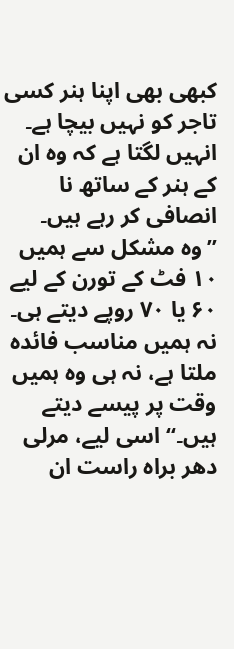کبھی بھی اپنا ہنر کسی تاجر کو نہیں بیچا ہے۔ انہیں لگتا ہے کہ وہ ان کے ہنر کے ساتھ نا انصافی کر رہے ہیں۔ ’’وہ مشکل سے ہمیں ۱۰ فٹ کے تورن کے لیے ۶۰ یا ۷۰ روپے دیتے ہی۔ نہ ہمیں مناسب فائدہ ملتا ہے، نہ ہی وہ ہمیں وقت پر پیسے دیتے ہیں۔‘‘ اسی لیے، مرلی دھر براہ راست ان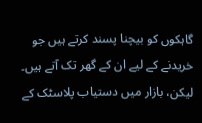گاہکوں کو بیچنا پسند کرتے ہیں جو خریدنے کے لیے ان کے گھر تک آتے ہیں۔
لیکن، بازار میں دستیاب پلاسٹک کے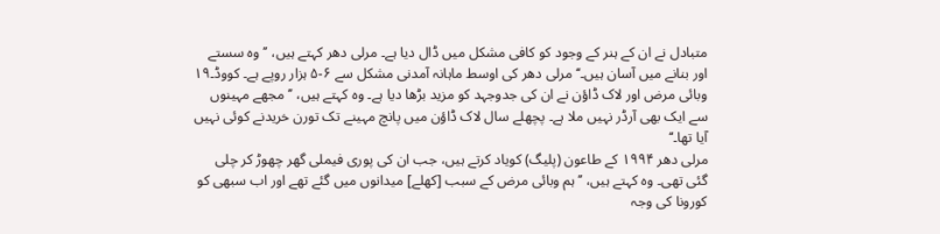متبادل نے ان کے ہنر کے وجود کو کافی مشکل میں ڈال دیا ہے۔ مرلی دھر کہتے ہیں، ’’وہ سستے اور بنانے میں آسان ہیں۔‘‘ مرلی دھر کی اوسط ماہانہ آمدنی مشکل سے ۶-۵ ہزار روپے ہے۔ کووڈ۔۱۹ وبائی مرض اور لاک ڈاؤن نے ان کی جدوجہد کو مزید بڑھا دیا ہے۔ وہ کہتے ہیں، ’’مجھے مہینوں سے ایک بھی آرڈر نہیں ملا ہے۔ پچھلے سال لاک ڈاؤن میں پانچ مہینے تک تورن خریدنے کوئی نہیں آیا تھا۔‘‘
مرلی دھر ۱۹۹۴ کے طاعون (پلیگ) کویاد کرتے ہیں، جب ان کی پوری فیملی گھر چھوڑ کر چلی گئی تھی۔ وہ کہتے ہیں، ’’ہم وبائی مرض کے سبب [کھلے] میدانوں میں گئے تھے اور اب سبھی کو کورونا کی وجہ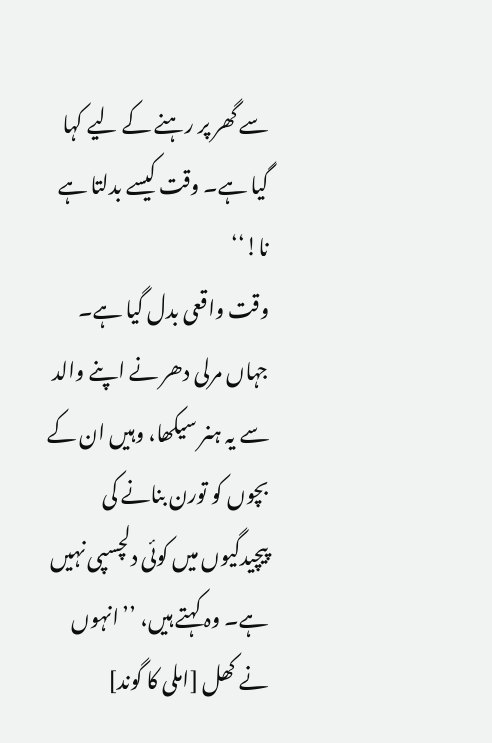سے گھر پر رہنے کے لیے کہا گیا ہے۔ وقت کیسے بدلتا ہے نا!‘‘
وقت واقعی بدل گیا ہے۔ جہاں مرلی دھر نے اپنے والد سے یہ ہنر سیکھا، وہیں ان کے بچوں کو تورن بنانے کی پیچیدگیوں میں کوئی دلچسپی نہیں ہے۔ وہ کہتے ہیں، ’’انہوں نے کھل [املی کا گوند]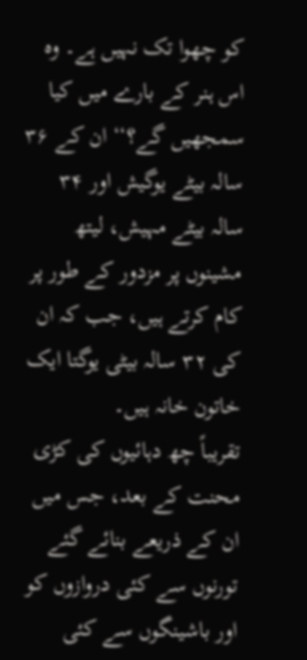کو چھوا تک نہیں ہے۔ وہ اس ہنر کے بارے میں کیا سمجھیں گے؟‘‘ ان کے ۳۶ سالہ بیٹے یوگیش اور ۳۴ سالہ بیٹے مہیش، لیتھ مشینوں پر مزدور کے طور پر کام کرتے ہیں، جب کہ ان کی ۳۲ سالہ بیٹی یوگتا ایک خاتون خانہ ہیں۔
تقریباً چھ دہائیوں کی کڑی محنت کے بعد، جس میں ان کے ذریعے بنائے گئے تورنوں سے کئی دروازوں کو اور باشینگوں سے کئی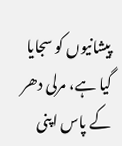پیشانیوں کو سجایا گیا ہے، مرلی دھر کے پاس اپنی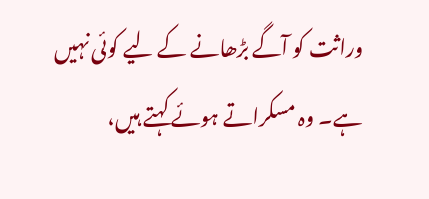وراثت کو آگے بڑھانے کے لیے کوئی نہیں ہے۔ وہ مسکراتے ہوئے کہتے ہیں،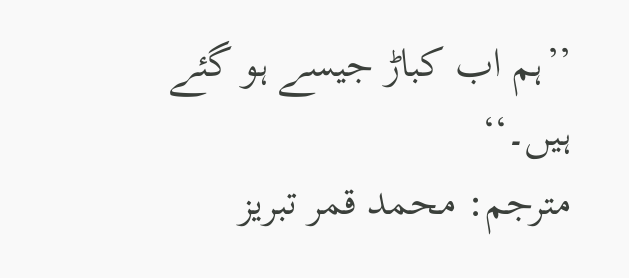’’ہم اب کباڑ جیسے ہو گئے ہیں۔‘‘
مترجم: محمد قمر تبریز